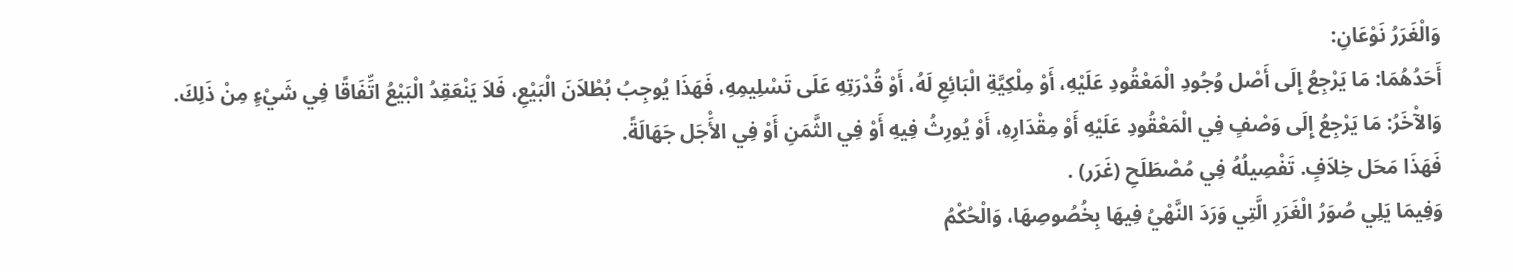وَالْغَرَرُ نَوْعَانِ:
أَحَدُهُمَا: مَا يَرْجِعُ إِلَى أَصْل وُجُودِ الْمَعْقُودِ عَلَيْهِ، أَوْ مِلْكِيَّةِ الْبَائِعِ لَهُ، أَوْ قُدْرَتِهِ عَلَى تَسْلِيمِهِ، فَهَذَا يُوجِبُ بُطْلاَنَ الْبَيْعِ، فَلاَ يَنْعَقِدُ الْبَيْعُ اتِّفَاقًا فِي شَيْءٍ مِنْ ذَلِكَ.
وَالآْخَرُ: مَا يَرْجِعُ إِلَى وَصْفٍ فِي الْمَعْقُودِ عَلَيْهِ أَوْ مِقْدَارِهِ، أَوْ يُورِثُ فِيهِ أَوْ فِي الثَّمَنِ أَوْ فِي الأَْجَل جَهَالَةً.
فَهَذَا مَحَل خِلاَفٍ. تَفْصِيلُهُ فِي مُصْطَلَحِ (غَرَر) .
وَفِيمَا يَلِي صُوَرُ الْغَرَرِ الَّتِي وَرَدَ النَّهْيُ فِيهَا بِخُصُوصِهَا، وَالْحُكْمُ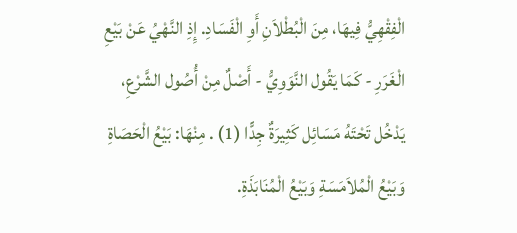الْفِقْهِيُّ فِيهَا، مِنَ الْبُطْلاَنِ أَوِ الْفَسَادِ. إِذِ النَّهْيُ عَنْ بَيْعِ الْغَرَرِ - كَمَا يَقُول النَّوَوِيُّ - أَصْلٌ مِنْ أُصُول الشَّرْعِ، يَدْخُل تَحْتَهُ مَسَائِل كَثِيرَةٌ جِدًّا (1) . مِنْهَا: بَيْعُ الْحَصَاةِ وَبَيْعُ الْمُلاَمَسَةِ وَبَيْعُ الْمُنَابَذَةِ.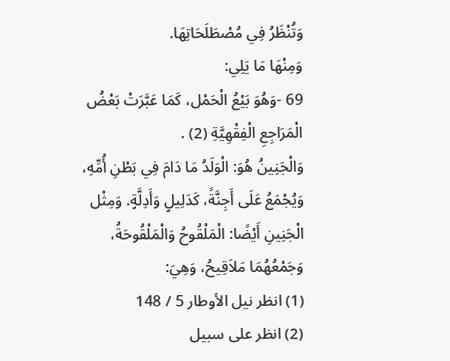وَتُنْظَرُ فِي مُصْطَلَحَاتِهَا.
وَمِنْهَا مَا يَلِي:
69 -وَهُوَ بَيْعُ الْحَمْل، كَمَا عَبَّرَتْ بَعْضُ الْمَرَاجِعِ الْفِقْهِيَّةِ (2) .
وَالْجَنِينُ هُوَ: الْوَلَدُ مَا دَامَ فِي بَطْنِ أُمِّهِ، وَيُجْمَعُ عَلَى أَجِنَّةً، كَدَلِيلٍ وَأَدِلَّةٍ. وَمِثْل الْجَنِينِ أَيْضًا: الْمَلْقُوحُ وَالْمَلْقُوحَةُ، وَجَمْعُهُمَا مَلاَقِيحُ، وَهِيَ:
(1) انظر نيل الأوطار 5 / 148
(2) انظر على سبيل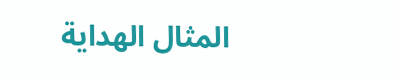المثال الهداية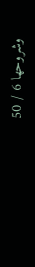وشروحها 6 / 50